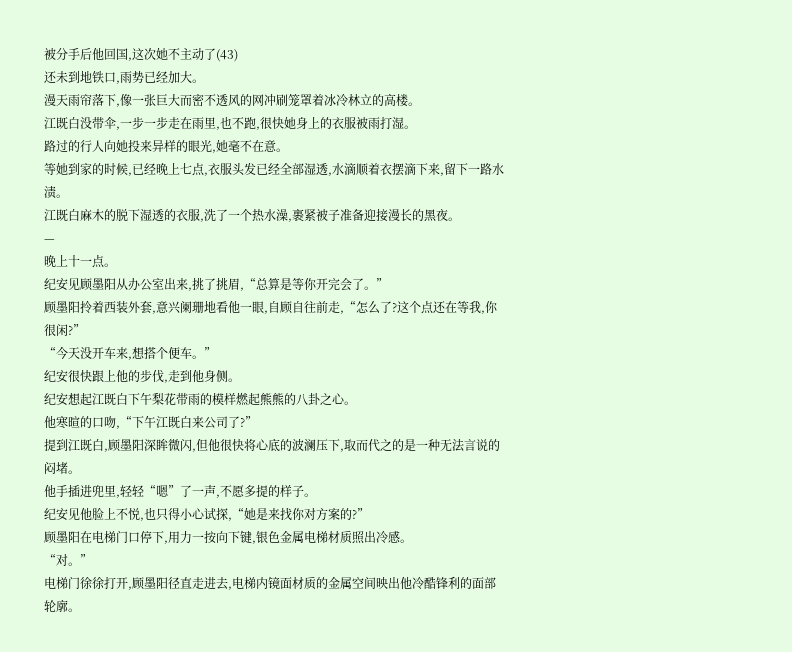被分手后他回国,这次她不主动了(43)
还未到地铁口,雨势已经加大。
漫天雨帘落下,像一张巨大而密不透风的网冲刷笼罩着冰冷林立的高楼。
江既白没带伞,一步一步走在雨里,也不跑,很快她身上的衣服被雨打湿。
路过的行人向她投来异样的眼光,她毫不在意。
等她到家的时候,已经晚上七点,衣服头发已经全部湿透,水滴顺着衣摆滴下来,留下一路水渍。
江既白麻木的脱下湿透的衣服,洗了一个热水澡,裹紧被子准备迎接漫长的黑夜。
—
晚上十一点。
纪安见顾墨阳从办公室出来,挑了挑眉,“总算是等你开完会了。”
顾墨阳拎着西装外套,意兴阑珊地看他一眼,自顾自往前走,“怎么了?这个点还在等我,你很闲?”
“今天没开车来,想搭个便车。”
纪安很快跟上他的步伐,走到他身侧。
纪安想起江既白下午梨花带雨的模样燃起熊熊的八卦之心。
他寒暄的口吻,“下午江既白来公司了?”
提到江既白,顾墨阳深眸微闪,但他很快将心底的波澜压下,取而代之的是一种无法言说的闷堵。
他手插进兜里,轻轻“嗯”了一声,不愿多提的样子。
纪安见他脸上不悦,也只得小心试探,“她是来找你对方案的?”
顾墨阳在电梯门口停下,用力一按向下键,银色金属电梯材质照出冷感。
“对。”
电梯门徐徐打开,顾墨阳径直走进去,电梯内镜面材质的金属空间映出他冷酷锋利的面部轮廓。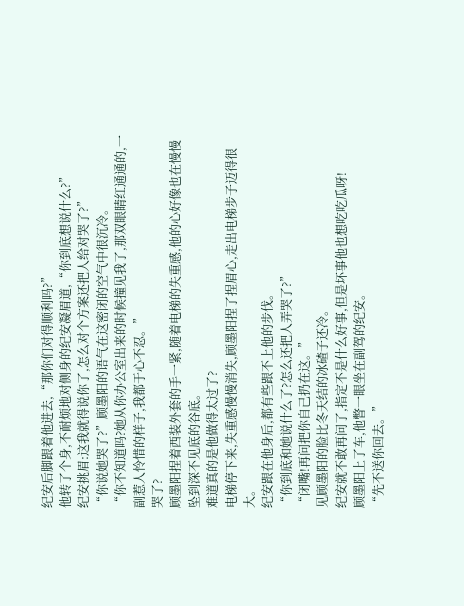纪安后脚跟着他进去,“那你们对得顺利吗?”
他转了个身,不耐烦地对侧身的纪安凝眉道,“你到底想说什么?”
纪安挑眉:这我就得说你了,怎么对个方案还把人给对哭了?”
“你说她哭了?”顾墨阳的语气在这密闭的空气中很沉冷。
“你不知道吗?她从你办公室出来的时候撞见我了,那双眼睛红通通的,一副惹人怜惜的样子,我都于心不忍。”
哭了?
顾墨阳捏着西装外套的手一紧,随着电梯的失重感,他的心好像也在慢慢坠到深不见底的谷底。
难道真的是他做得太过了?
电梯停下来,失重感慢慢消失,顾墨阳捏了捏眉心,走出电梯步子迈得很大。
纪安跟在他身后,都有些跟不上他的步伐。
“你到底和她说什么了?怎么还把人弄哭了?”
“闭嘴!再问把你自己扔在这。”
见顾墨阳的脸比冬天结的冰碴子还冷。
纪安就不敢再问了,指定不是什么好事,但是坏事他也想吃吃瓜呀!
顾墨阳上了车,他瞥一眼坐在副驾的纪安。
“先不送你回去。”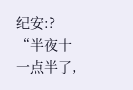纪安:?
“半夜十一点半了,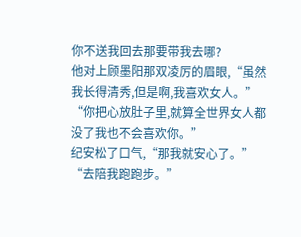你不送我回去那要带我去哪?
他对上顾墨阳那双凌厉的眉眼,“虽然我长得清秀,但是啊,我喜欢女人。”
“你把心放肚子里,就算全世界女人都没了我也不会喜欢你。”
纪安松了口气,“那我就安心了。”
“去陪我跑跑步。”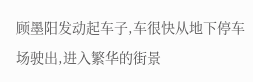顾墨阳发动起车子,车很快从地下停车场驶出,进入繁华的街景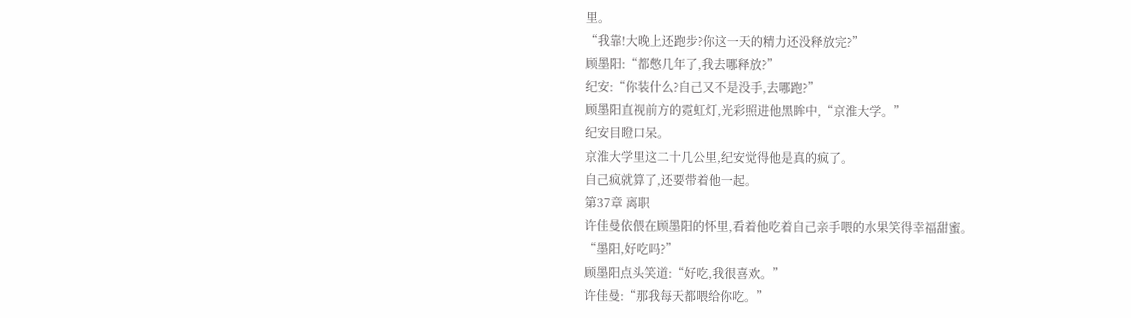里。
“我靠!大晚上还跑步?你这一天的精力还没释放完?”
顾墨阳:“都憋几年了,我去哪释放?”
纪安:“你装什么?自己又不是没手,去哪跑?”
顾墨阳直视前方的霓虹灯,光彩照进他黑眸中,“京淮大学。”
纪安目瞪口呆。
京淮大学里这二十几公里,纪安觉得他是真的疯了。
自己疯就算了,还要带着他一起。
第37章 离职
许佳曼依偎在顾墨阳的怀里,看着他吃着自己亲手喂的水果笑得幸福甜蜜。
“墨阳,好吃吗?”
顾墨阳点头笑道:“好吃,我很喜欢。”
许佳曼:“那我每天都喂给你吃。”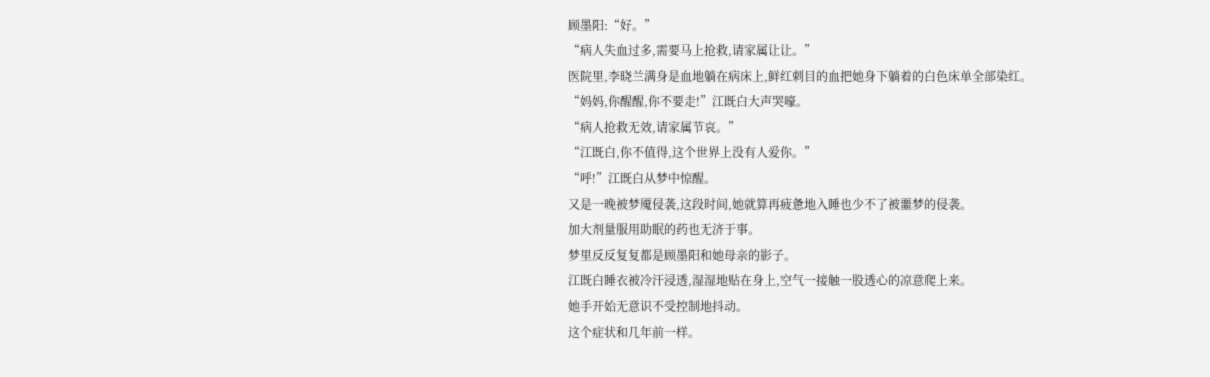顾墨阳:“好。”
“病人失血过多,需要马上抢救,请家属让让。”
医院里,李晓兰满身是血地躺在病床上,鲜红刺目的血把她身下躺着的白色床单全部染红。
“妈妈,你醒醒,你不要走!”江既白大声哭嚎。
“病人抢救无效,请家属节哀。”
“江既白,你不值得,这个世界上没有人爱你。”
“呼!”江既白从梦中惊醒。
又是一晚被梦魇侵袭,这段时间,她就算再疲惫地入睡也少不了被噩梦的侵袭。
加大剂量服用助眠的药也无济于事。
梦里反反复复都是顾墨阳和她母亲的影子。
江既白睡衣被冷汗浸透,湿湿地贴在身上,空气一接触一股透心的凉意爬上来。
她手开始无意识不受控制地抖动。
这个症状和几年前一样。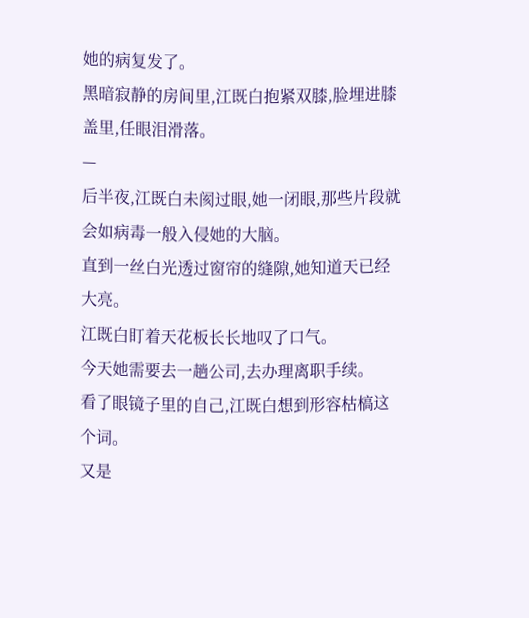她的病复发了。
黑暗寂静的房间里,江既白抱紧双膝,脸埋进膝盖里,任眼泪滑落。
—
后半夜,江既白未阂过眼,她一闭眼,那些片段就会如病毒一般入侵她的大脑。
直到一丝白光透过窗帘的缝隙,她知道天已经大亮。
江既白盯着天花板长长地叹了口气。
今天她需要去一趟公司,去办理离职手续。
看了眼镜子里的自己,江既白想到形容枯槁这个词。
又是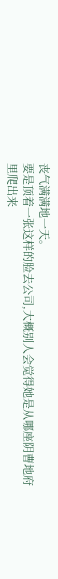丧气满满地一天。
要是顶着一张这样的脸去公司,大概别人会觉得她是从哪座阴曹地府里爬出来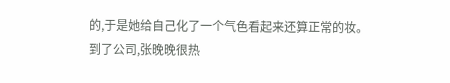的,于是她给自己化了一个气色看起来还算正常的妆。
到了公司,张晚晚很热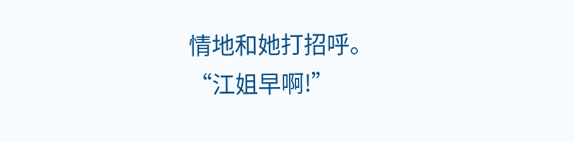情地和她打招呼。
“江姐早啊!”